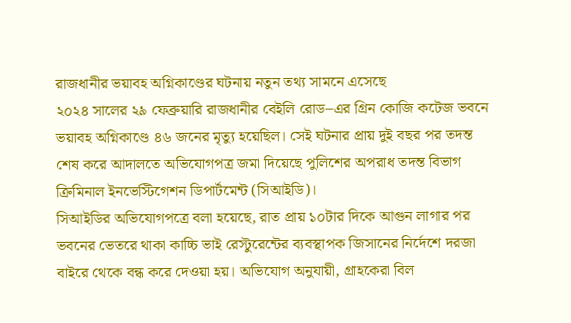রাজধানীর ভয়াবহ অগ্নিকাণ্ডের ঘটনায় নতুন তথ্য সামনে এসেছে
২০২৪ সালের ২৯ ফেব্রুয়ারি রাজধানীর বেইলি রোড–এর গ্রিন কোজি কটেজ ভবনে ভয়াবহ অগ্নিকাণ্ডে ৪৬ জনের মৃত্যু হয়েছিল। সেই ঘটনার প্রায় দুই বছর পর তদন্ত শেষ করে আদালতে অভিযোগপত্র জমা দিয়েছে পুলিশের অপরাধ তদন্ত বিভাগ ক্রিমিনাল ইনভেস্টিগেশন ডিপার্টমেন্ট (সিআইডি)।
সিআইডির অভিযোগপত্রে বলা হয়েছে, রাত প্রায় ১০টার দিকে আগুন লাগার পর ভবনের ভেতরে থাকা কাচ্চি ভাই রেস্টুরেন্টের ব্যবস্থাপক জিসানের নির্দেশে দরজা বাইরে থেকে বন্ধ করে দেওয়া হয়। অভিযোগ অনুযায়ী, গ্রাহকেরা বিল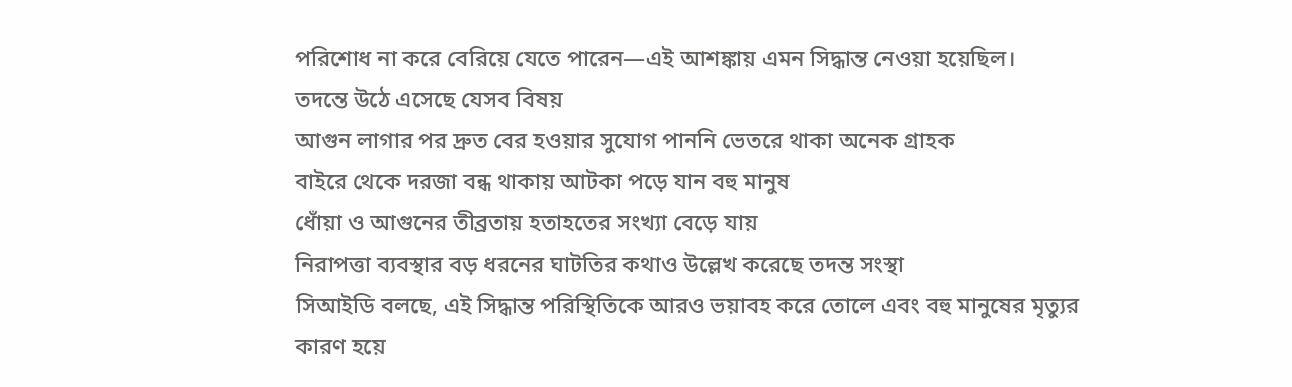পরিশোধ না করে বেরিয়ে যেতে পারেন—এই আশঙ্কায় এমন সিদ্ধান্ত নেওয়া হয়েছিল।
তদন্তে উঠে এসেছে যেসব বিষয়
আগুন লাগার পর দ্রুত বের হওয়ার সুযোগ পাননি ভেতরে থাকা অনেক গ্রাহক
বাইরে থেকে দরজা বন্ধ থাকায় আটকা পড়ে যান বহু মানুষ
ধোঁয়া ও আগুনের তীব্রতায় হতাহতের সংখ্যা বেড়ে যায়
নিরাপত্তা ব্যবস্থার বড় ধরনের ঘাটতির কথাও উল্লেখ করেছে তদন্ত সংস্থা
সিআইডি বলছে, এই সিদ্ধান্ত পরিস্থিতিকে আরও ভয়াবহ করে তোলে এবং বহু মানুষের মৃত্যুর কারণ হয়ে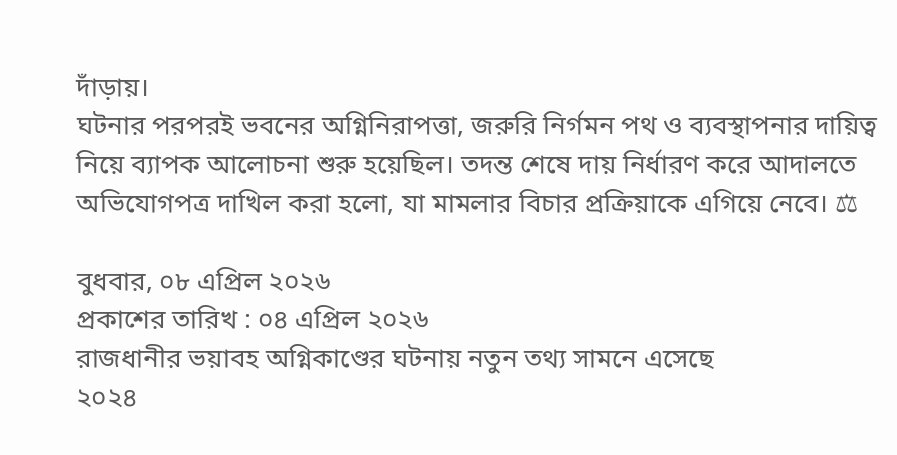দাঁড়ায়।
ঘটনার পরপরই ভবনের অগ্নিনিরাপত্তা, জরুরি নির্গমন পথ ও ব্যবস্থাপনার দায়িত্ব নিয়ে ব্যাপক আলোচনা শুরু হয়েছিল। তদন্ত শেষে দায় নির্ধারণ করে আদালতে অভিযোগপত্র দাখিল করা হলো, যা মামলার বিচার প্রক্রিয়াকে এগিয়ে নেবে। ⚖

বুধবার, ০৮ এপ্রিল ২০২৬
প্রকাশের তারিখ : ০৪ এপ্রিল ২০২৬
রাজধানীর ভয়াবহ অগ্নিকাণ্ডের ঘটনায় নতুন তথ্য সামনে এসেছে
২০২৪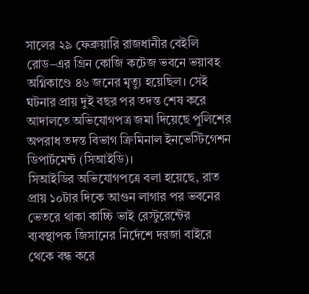সালের ২৯ ফেব্রুয়ারি রাজধানীর বেইলি রোড–এর গ্রিন কোজি কটেজ ভবনে ভয়াবহ অগ্নিকাণ্ডে ৪৬ জনের মৃত্যু হয়েছিল। সেই ঘটনার প্রায় দুই বছর পর তদন্ত শেষ করে আদালতে অভিযোগপত্র জমা দিয়েছে পুলিশের অপরাধ তদন্ত বিভাগ ক্রিমিনাল ইনভেস্টিগেশন ডিপার্টমেন্ট (সিআইডি)।
সিআইডির অভিযোগপত্রে বলা হয়েছে, রাত প্রায় ১০টার দিকে আগুন লাগার পর ভবনের ভেতরে থাকা কাচ্চি ভাই রেস্টুরেন্টের ব্যবস্থাপক জিসানের নির্দেশে দরজা বাইরে থেকে বন্ধ করে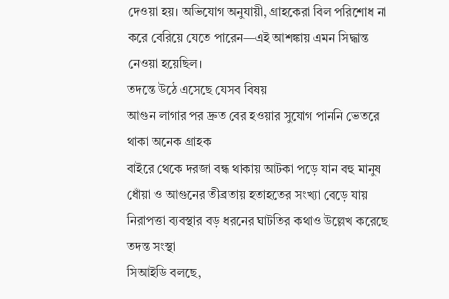দেওয়া হয়। অভিযোগ অনুযায়ী, গ্রাহকেরা বিল পরিশোধ না করে বেরিয়ে যেতে পারেন—এই আশঙ্কায় এমন সিদ্ধান্ত নেওয়া হয়েছিল।
তদন্তে উঠে এসেছে যেসব বিষয়
আগুন লাগার পর দ্রুত বের হওয়ার সুযোগ পাননি ভেতরে থাকা অনেক গ্রাহক
বাইরে থেকে দরজা বন্ধ থাকায় আটকা পড়ে যান বহু মানুষ
ধোঁয়া ও আগুনের তীব্রতায় হতাহতের সংখ্যা বেড়ে যায়
নিরাপত্তা ব্যবস্থার বড় ধরনের ঘাটতির কথাও উল্লেখ করেছে তদন্ত সংস্থা
সিআইডি বলছে,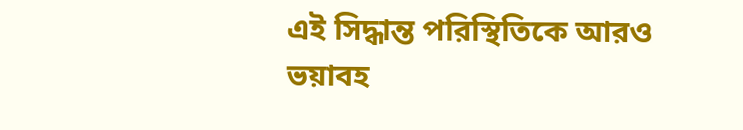এই সিদ্ধান্ত পরিস্থিতিকে আরও ভয়াবহ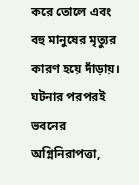করে তোলে এবং বহু মানুষের মৃত্যুর কারণ হয়ে দাঁড়ায়।
ঘটনার পরপরই ভবনের অগ্নিনিরাপত্তা,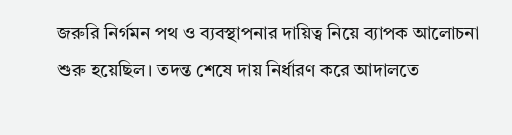জরুরি নির্গমন পথ ও ব্যবস্থাপনার দায়িত্ব নিয়ে ব্যাপক আলোচনা শুরু হয়েছিল। তদন্ত শেষে দায় নির্ধারণ করে আদালতে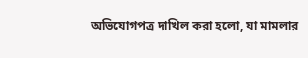অভিযোগপত্র দাখিল করা হলো, যা মামলার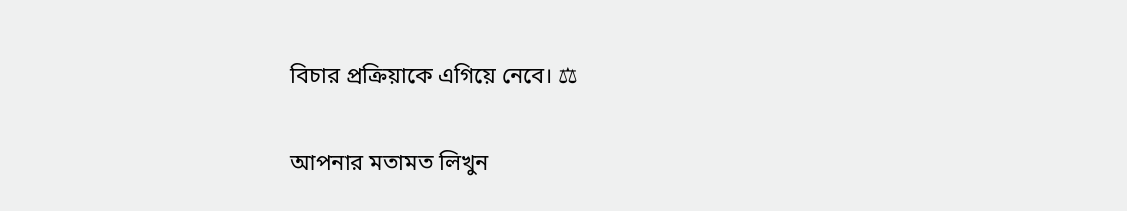বিচার প্রক্রিয়াকে এগিয়ে নেবে। ⚖

আপনার মতামত লিখুন